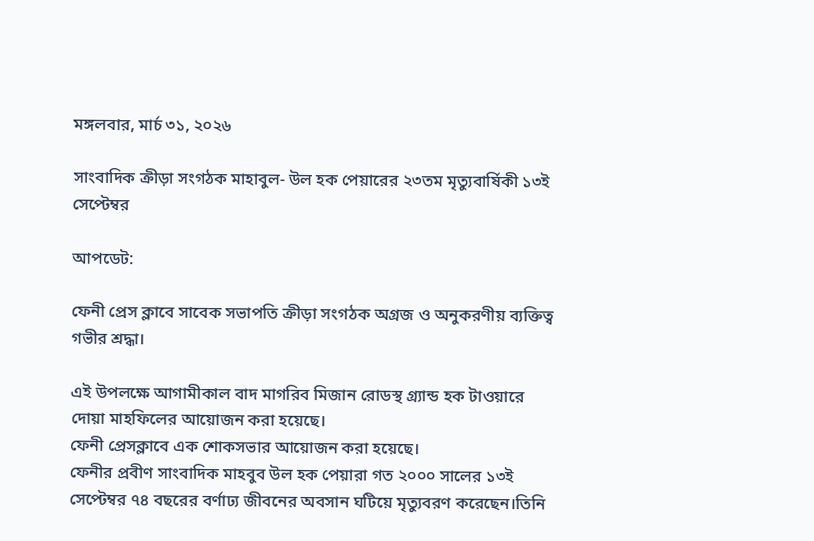মঙ্গলবার, মার্চ ৩১, ২০২৬

সাংবাদিক ক্রীড়া সংগঠক মাহাবুল- উল হক পেয়ারের ২৩তম মৃত্যুবার্ষিকী ১৩ই সেপ্টেম্বর

আপডেট:

ফেনী প্রেস ক্লাবে সাবেক সভাপতি ক্রীড়া সংগঠক অগ্রজ ও অনুকরণীয় ব্যক্তিত্ব গভীর শ্রদ্ধা।

এই উপলক্ষে আগামীকাল বাদ মাগরিব মিজান রোডস্থ গ্র‍্যান্ড হক টাওয়ারে দোয়া মাহফিলের আয়োজন করা হয়েছে।
ফেনী প্রেসক্লাবে এক শোকসভার আয়োজন করা হয়েছে।
ফেনীর প্রবীণ সাংবাদিক মাহবুব উল হক পেয়ারা গত ২০০০ সালের ১৩ই সেপ্টেম্বর ৭৪ বছরের বর্ণাঢ্য জীবনের অবসান ঘটিয়ে মৃত্যুবরণ করেছেন।তিনি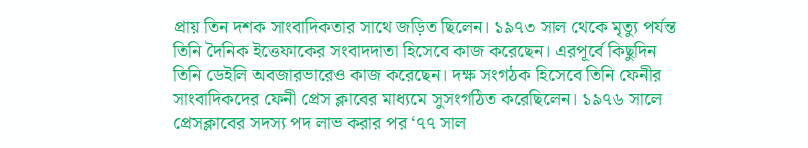প্রায় তিন দশক সাংবাদিকতার সাথে জড়িত ছিলেন। ১৯৭৩ সাল থেকে মৃত্যু পর্যন্ত তিনি দৈনিক ইত্তেফাকের সংবাদদাতা হিসেবে কাজ করেছেন। এরপূর্বে কিছুদিন তিনি ডেইলি অবজারভারেও কাজ করেছেন। দক্ষ সংগঠক হিসেবে তিনি ফেনীর সাংবাদিকদের ফেনী প্রেস ক্লাবের মাধ্যমে সুসংগঠিত করেছিলেন। ১৯৭৬ সালে প্রেসক্লাবের সদস্য পদ লাভ করার পর ‘৭৭ সাল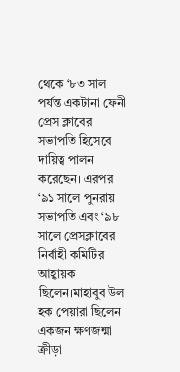থেকে ‘৮৩ সাল পর্যন্ত একটানা ফেনী প্রেস ক্লাবের সভাপতি হিসেবে দায়িত্ব পালন করেছেন। এরপর ‘৯১ সালে পুনরায় সভাপতি এবং ‘৯৮ সালে প্রেসক্লাবের নির্বাহী কমিটির আহ্বায়ক ছিলেন।মাহাবুব উল হক পেয়ারা ছিলেন একজন ক্ষণজন্মা ক্রীড়া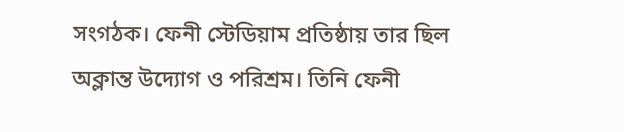সংগঠক। ফেনী স্টেডিয়াম প্রতিষ্ঠায় তার ছিল অক্লান্ত উদ্যোগ ও পরিশ্রম। তিনি ফেনী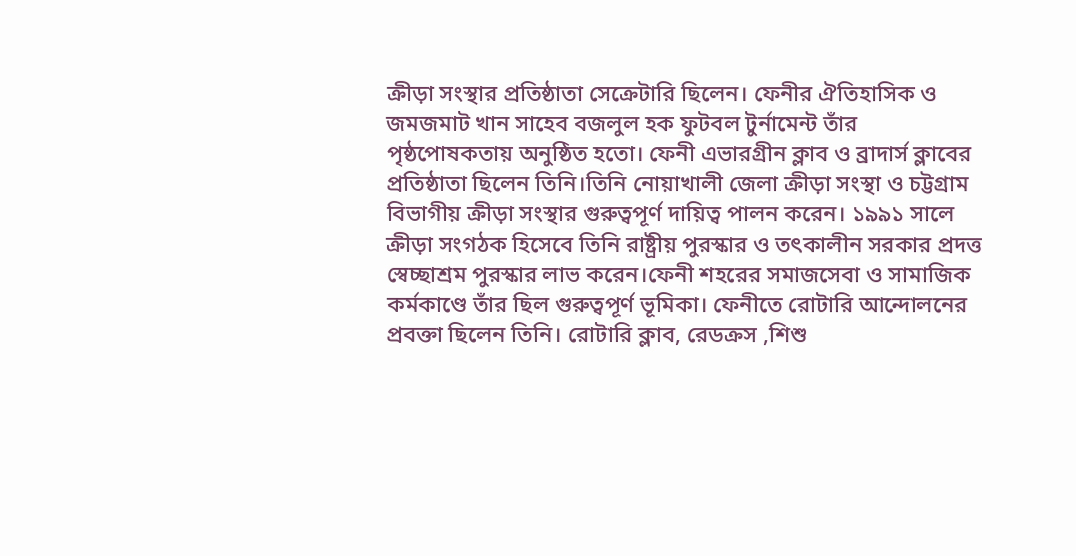ক্রীড়া সংস্থার প্রতিষ্ঠাতা সেক্রেটারি ছিলেন। ফেনীর ঐতিহাসিক ও জমজমাট খান সাহেব বজলুল হক ফুটবল টুর্নামেন্ট তাঁর পৃষ্ঠপোষকতায় অনুষ্ঠিত হতো। ফেনী এভারগ্রীন ক্লাব ও ব্রাদার্স ক্লাবের প্রতিষ্ঠাতা ছিলেন তিনি।তিনি নোয়াখালী জেলা ক্রীড়া সংস্থা ও চট্টগ্রাম বিভাগীয় ক্রীড়া সংস্থার গুরুত্বপূর্ণ দায়িত্ব পালন করেন। ১৯৯১ সালে ক্রীড়া সংগঠক হিসেবে তিনি রাষ্ট্রীয় পুরস্কার ও তৎকালীন সরকার প্রদত্ত স্বেচ্ছাশ্রম পুরস্কার লাভ করেন।ফেনী শহরের সমাজসেবা ও সামাজিক কর্মকাণ্ডে তাঁর ছিল গুরুত্বপূর্ণ ভূমিকা। ফেনীতে রোটারি আন্দোলনের প্রবক্তা ছিলেন তিনি। রোটারি ক্লাব, রেডক্রস ,শিশু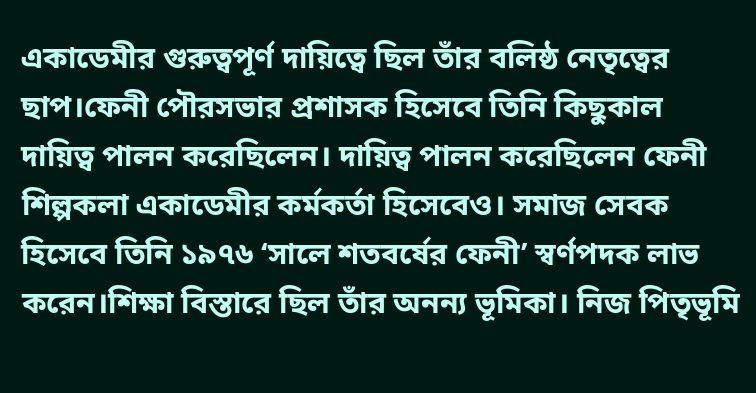একাডেমীর গুরুত্বপূর্ণ দায়িত্বে ছিল তাঁর বলিষ্ঠ নেতৃত্বের ছাপ।ফেনী পৌরসভার প্রশাসক হিসেবে তিনি কিছুকাল দায়িত্ব পালন করেছিলেন। দায়িত্ব পালন করেছিলেন ফেনী শিল্পকলা একাডেমীর কর্মকর্তা হিসেবেও। সমাজ সেবক হিসেবে তিনি ১৯৭৬ ‘সালে শতবর্ষের ফেনী’ স্বর্ণপদক লাভ করেন।শিক্ষা বিস্তারে ছিল তাঁর অনন্য ভূমিকা। নিজ পিতৃভূমি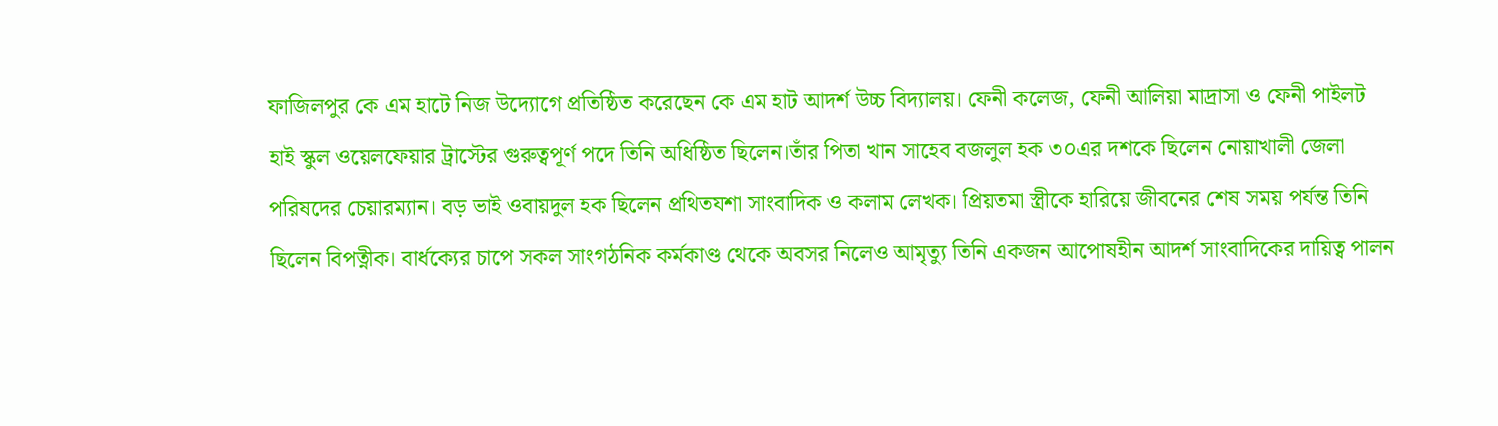ফাজিলপুর কে এম হাটে নিজ উদ্যোগে প্রতিষ্ঠিত করেছেন কে এম হাট আদর্শ উচ্চ বিদ্যালয়। ফেনী কলেজ, ফেনী আলিয়া মাদ্রাসা ও ফেনী পাইলট হাই স্কুল ওয়েলফেয়ার ট্রাস্টের গুরুত্বপূর্ণ পদে তিনি অধিষ্ঠিত ছিলেন।তাঁর পিতা খান সাহেব বজলুল হক ৩০এর দশকে ছিলেন নোয়াখালী জেলা পরিষদের চেয়ারম্যান। বড় ভাই ওবায়দুল হক ছিলেন প্রথিতযশা সাংবাদিক ও কলাম লেখক। প্রিয়তমা স্ত্রীকে হারিয়ে জীবনের শেষ সময় পর্যন্ত তিনি ছিলেন বিপত্নীক। বার্ধক্যের চাপে সকল সাংগঠনিক কর্মকাণ্ড থেকে অবসর নিলেও আমৃত্যু তিনি একজন আপোষহীন আদর্শ সাংবাদিকের দায়িত্ব পালন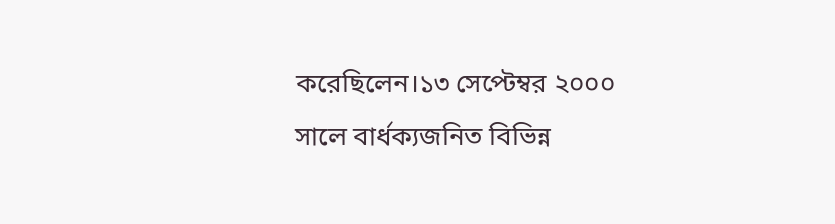করেছিলেন।১৩ সেপ্টেম্বর ২০০০ সালে বার্ধক্যজনিত বিভিন্ন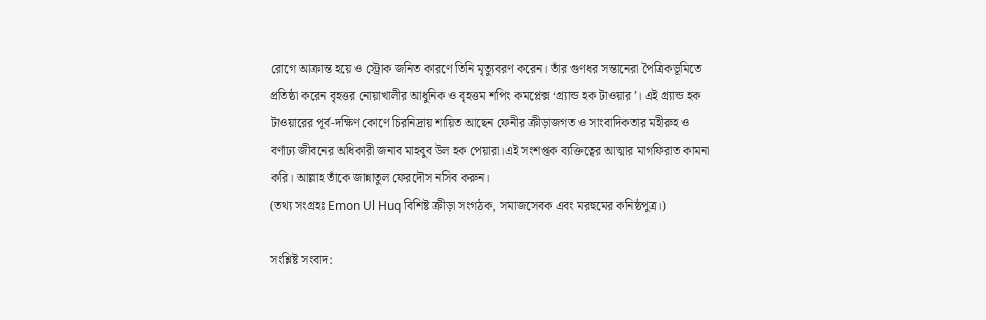রোগে আক্রান্ত হয়ে ও স্ট্রোক জনিত কারণে তিনি মৃত্যুবরণ করেন। তাঁর গুণধর সন্তানেরা পৈত্রিকভূমিতে প্রতিষ্ঠা করেন বৃহত্তর নোয়াখালীর আধুনিক ও বৃহত্তম শপিং কমপ্লেক্স ‘গ্র্যান্ড হক টাওয়ার’। এই গ্র্যান্ড হক টাওয়ারের পূর্ব-দক্ষিণ কোণে চিরনিদ্রায় শায়িত আছেন ফেনীর ক্রীড়াজগত ও সাংবাদিকতার মহীরুহ ও বর্ণাঢ্য জীবনের অধিকারী জনাব মাহবুব উল হক পেয়ারা।এই সংশপ্তক ব্যক্তিত্বের আত্মার মাগফিরাত কামনা করি। আল্লাহ তাঁকে জান্নাতুল ফেরদৌস নসিব করুন।
(তথ্য সংগ্রহঃ Emon Ul Huq বিশিষ্ট ক্রীড়া সংগঠক, সমাজসেবক এবং মরহুমের কনিষ্ঠপুত্র।)

সংশ্লিষ্ট সংবাদ: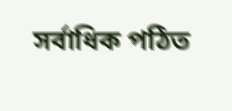সর্বাধিক পঠিত